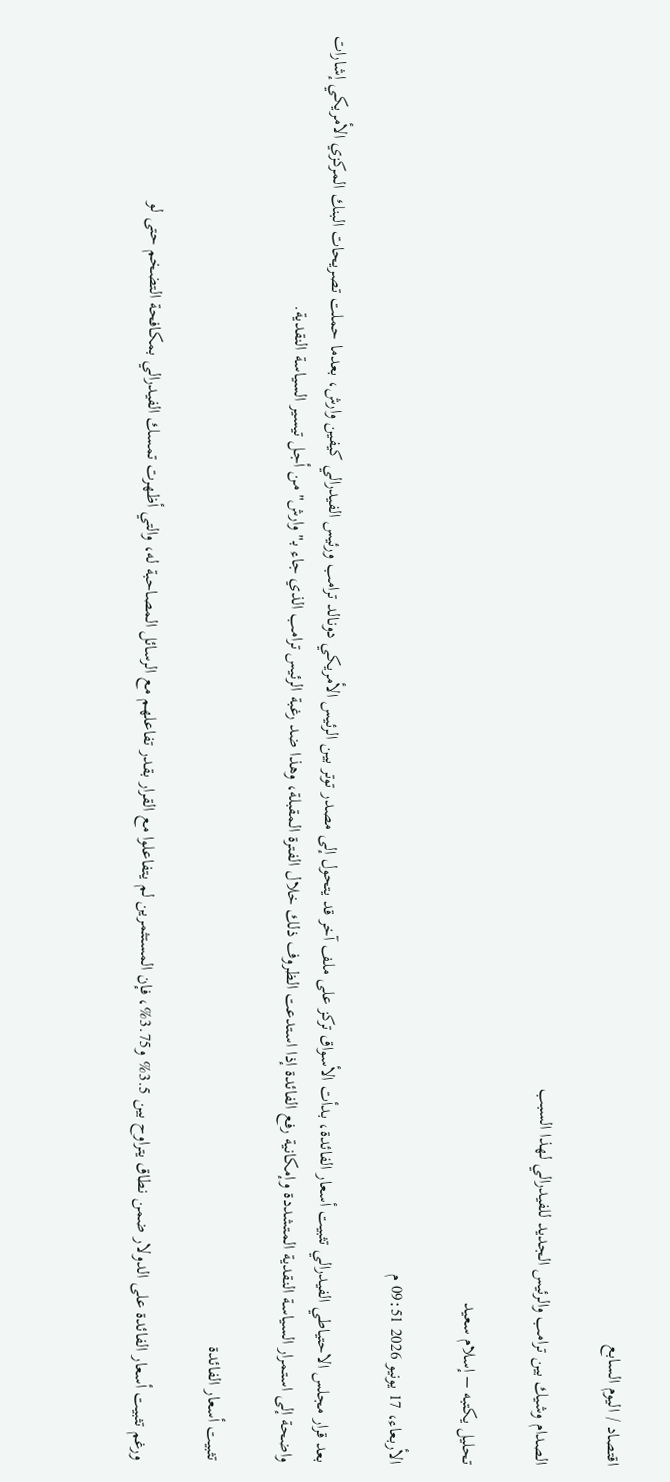اقتصاد / اليوم السابع

الصدام وشيك بين ترامب والرئيس الجديد للفيدرالي لهذا السبب

تحليل يكتبه – إسلام سعيد

الأربعاء، 17 يونيو 2026 09:51 م

بعد قرار مجلس الاحتياطي الفيدرالي تثبيت أسعار الفائدة، بدأت الأسواق تركز على ملف آخر قد يتحول إلى مصدر توتر بين الرئيس الأمريكي دونالد ترامب ورئيس الفيدرالي كيفين وارش، بعدما حملت تصريحات البنك المركزي الأمريكي إشارات واضحة إلى استمرار السياسة النقدية المتشددة وإمكانية رفع الفائدة إذا استدعت الظروف ذلك خلال الفترة المقبلة، وهذا ضد رغبة الرئيس ترامب الذي جاء بـ"وارش" من أجل تيسير السياسة النقدية.

تثبيت أسعار الفائدة

ورغم تثبيت أسعار الفائدة على الدولار ضمن نطاق يتراوح بين 3.5% و3.75%، فإن المستثمرين لم يتفاعلوا مع القرار بقدر تفاعلهم مع الرسائل المصاحبة له، والتي أظهرت تمسك الفيدرالي بمكافحة التضخم حتى لو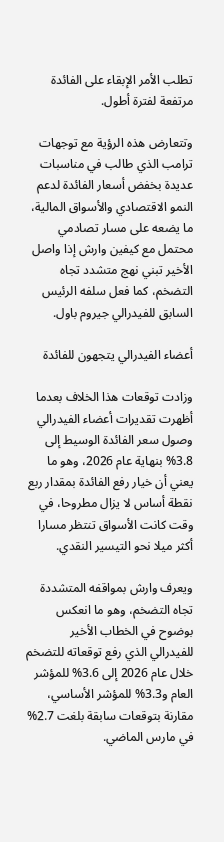تطلب الأمر الإبقاء على الفائدة مرتفعة لفترة أطول.

وتتعارض هذه الرؤية مع توجهات ترامب الذي طالب في مناسبات عديدة بخفض أسعار الفائدة لدعم النمو الاقتصادي والأسواق المالية، ما يضعه على مسار تصادمي محتمل مع كيفين وارش إذا واصل الأخير تبني نهج متشدد تجاه التضخم، كما فعل سلفه الرئيس السابق للفيدرالي جيروم باول.

أعضاء الفيدرالي يتجهون للفائدة

وزادت توقعات هذا الخلاف بعدما أظهرت تقديرات أعضاء الفيدرالي وصول سعر الفائدة الوسيط إلى 3.8% بنهاية عام 2026، وهو ما يعني أن خيار رفع الفائدة بمقدار ربع نقطة أساس لا يزال مطروحا، في وقت كانت الأسواق تنتظر مسارا أكثر ميلا نحو التيسير النقدي.

ويعرف وارش بمواقفه المتشددة تجاه التضخم، وهو ما انعكس بوضوح في الخطاب الأخير للفيدرالي الذي رفع توقعاته للتضخم خلال عام 2026 إلى 3.6% للمؤشر العام و3.3% للمؤشر الأساسي، مقارنة بتوقعات سابقة بلغت 2.7% في مارس الماضي.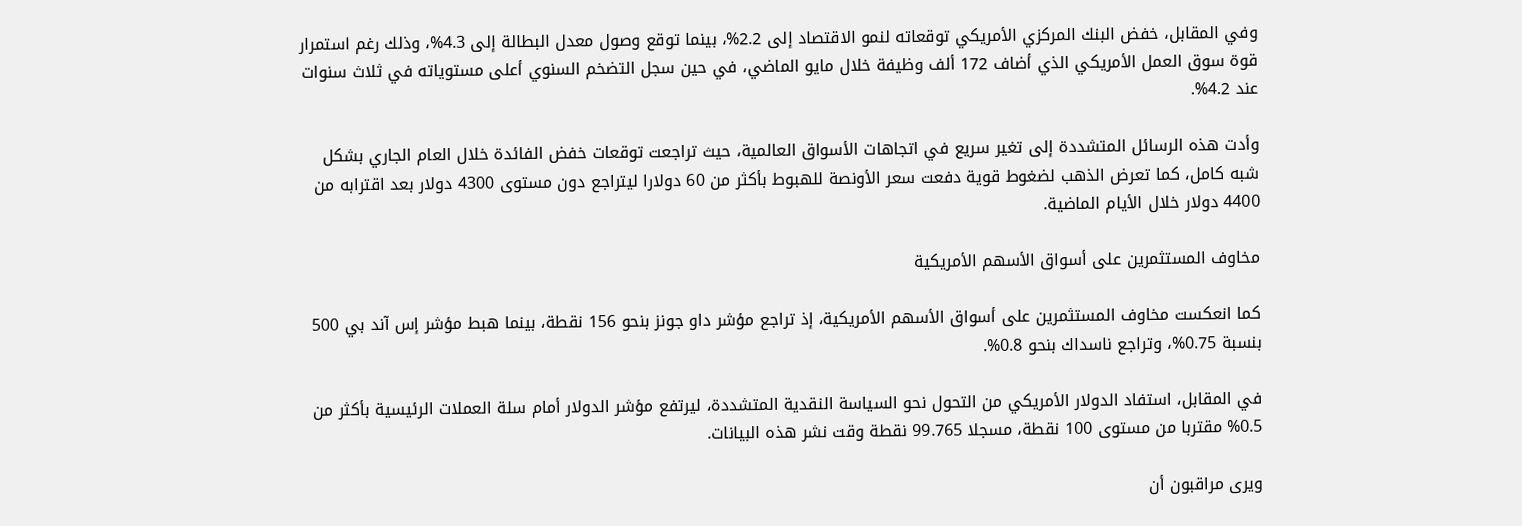وفي المقابل، خفض البنك المركزي الأمريكي توقعاته لنمو الاقتصاد إلى 2.2%، بينما توقع وصول معدل البطالة إلى 4.3%، وذلك رغم استمرار قوة سوق العمل الأمريكي الذي أضاف 172 ألف وظيفة خلال مايو الماضي، في حين سجل التضخم السنوي أعلى مستوياته في ثلاث سنوات عند 4.2%.

وأدت هذه الرسائل المتشددة إلى تغير سريع في اتجاهات الأسواق العالمية، حيث تراجعت توقعات خفض الفائدة خلال العام الجاري بشكل شبه كامل، كما تعرض الذهب لضغوط قوية دفعت سعر الأونصة للهبوط بأكثر من 60 دولارا ليتراجع دون مستوى 4300 دولار بعد اقترابه من 4400 دولار خلال الأيام الماضية.

مخاوف المستثمرين على أسواق الأسهم الأمريكية

كما انعكست مخاوف المستثمرين على أسواق الأسهم الأمريكية، إذ تراجع مؤشر داو جونز بنحو 156 نقطة، بينما هبط مؤشر إس آند بي 500 بنسبة 0.75%، وتراجع ناسداك بنحو 0.8%.

في المقابل، استفاد الدولار الأمريكي من التحول نحو السياسة النقدية المتشددة، ليرتفع مؤشر الدولار أمام سلة العملات الرئيسية بأكثر من 0.5% مقتربا من مستوى 100 نقطة، مسجلا 99.765 نقطة وقت نشر هذه البيانات.

ويرى مراقبون أن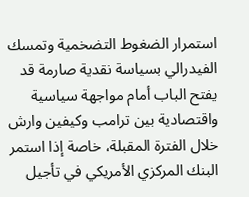استمرار الضغوط التضخمية وتمسك الفيدرالي بسياسة نقدية صارمة قد يفتح الباب أمام مواجهة سياسية واقتصادية بين ترامب وكيفين وارش خلال الفترة المقبلة، خاصة إذا استمر البنك المركزي الأمريكي في تأجيل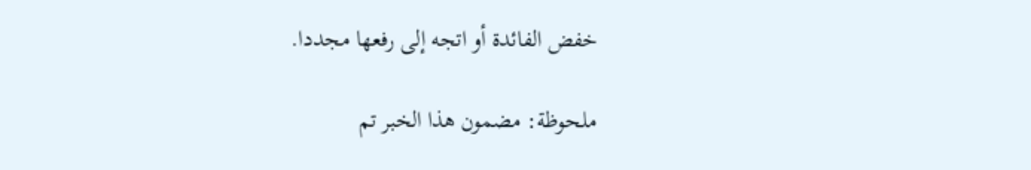خفض الفائدة أو اتجه إلى رفعها مجددا.

ملحوظة: مضمون هذا الخبر تم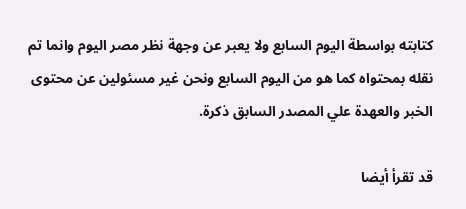كتابته بواسطة اليوم السابع ولا يعبر عن وجهة نظر مصر اليوم وانما تم نقله بمحتواه كما هو من اليوم السابع ونحن غير مسئولين عن محتوى الخبر والعهدة علي المصدر السابق ذكرة.

قد تقرأ أيضا